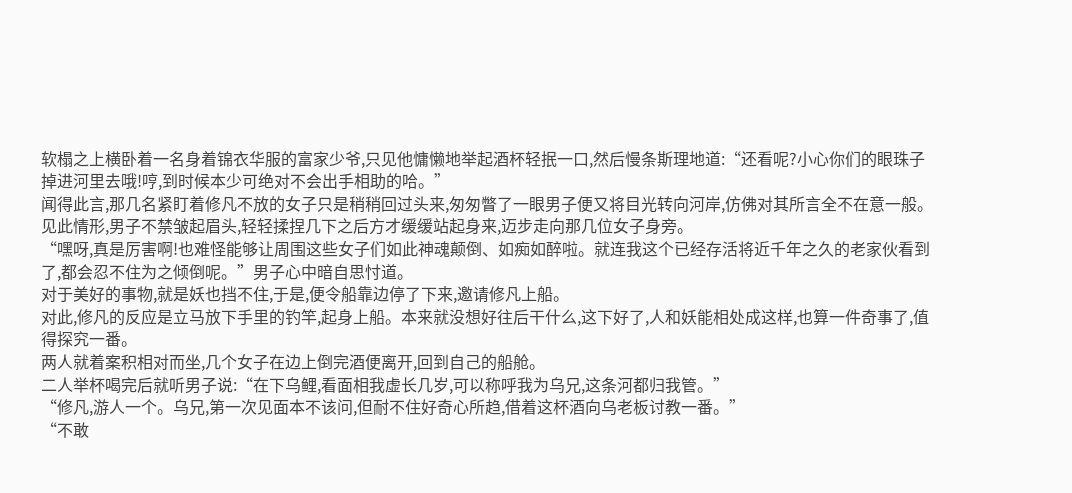软榻之上横卧着一名身着锦衣华服的富家少爷,只见他慵懒地举起酒杯轻抿一口,然后慢条斯理地道:“还看呢?小心你们的眼珠子掉进河里去哦!哼,到时候本少可绝对不会出手相助的哈。”
闻得此言,那几名紧盯着修凡不放的女子只是稍稍回过头来,匆匆瞥了一眼男子便又将目光转向河岸,仿佛对其所言全不在意一般。
见此情形,男子不禁皱起眉头,轻轻揉捏几下之后方才缓缓站起身来,迈步走向那几位女子身旁。
“嘿呀,真是厉害啊!也难怪能够让周围这些女子们如此神魂颠倒、如痴如醉啦。就连我这个已经存活将近千年之久的老家伙看到了,都会忍不住为之倾倒呢。”男子心中暗自思忖道。
对于美好的事物,就是妖也挡不住,于是,便令船靠边停了下来,邀请修凡上船。
对此,修凡的反应是立马放下手里的钓竿,起身上船。本来就没想好往后干什么,这下好了,人和妖能相处成这样,也算一件奇事了,值得探究一番。
两人就着案积相对而坐,几个女子在边上倒完酒便离开,回到自己的船舱。
二人举杯喝完后就听男子说:“在下乌鲤,看面相我虚长几岁,可以称呼我为乌兄,这条河都归我管。”
“修凡,游人一个。乌兄,第一次见面本不该问,但耐不住好奇心所趋,借着这杯酒向乌老板讨教一番。”
“不敢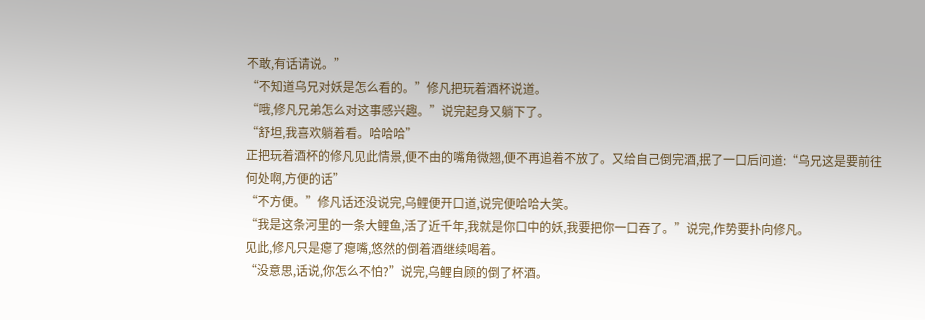不敢,有话请说。”
“不知道乌兄对妖是怎么看的。”修凡把玩着酒杯说道。
“哦,修凡兄弟怎么对这事感兴趣。”说完起身又躺下了。
“舒坦,我喜欢躺着看。哈哈哈”
正把玩着酒杯的修凡见此情景,便不由的嘴角微翘,便不再追着不放了。又给自己倒完酒,抿了一口后问道:“乌兄这是要前往何处啊,方便的话”
“不方便。”修凡话还没说完,乌鲤便开口道,说完便哈哈大笑。
“我是这条河里的一条大鲤鱼,活了近千年,我就是你口中的妖,我要把你一口吞了。”说完,作势要扑向修凡。
见此,修凡只是瘪了瘪嘴,悠然的倒着酒继续喝着。
“没意思,话说,你怎么不怕?”说完,乌鲤自顾的倒了杯酒。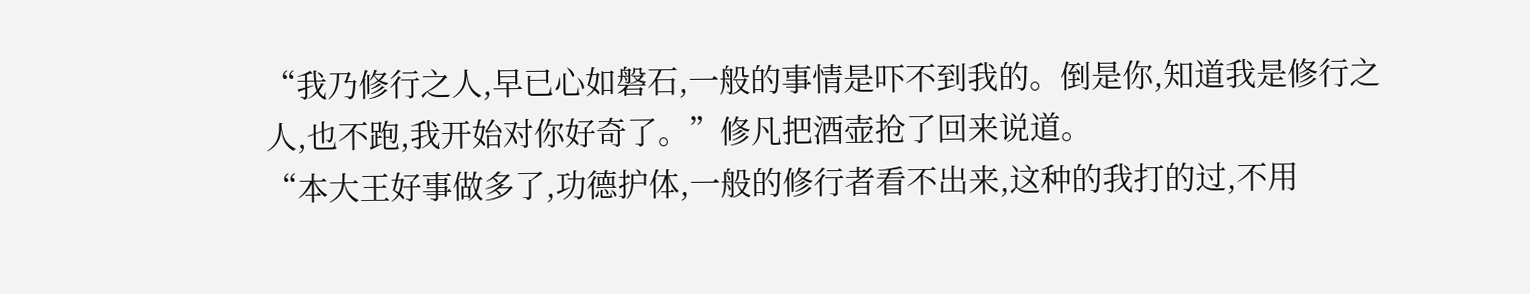“我乃修行之人,早已心如磐石,一般的事情是吓不到我的。倒是你,知道我是修行之人,也不跑,我开始对你好奇了。”修凡把酒壶抢了回来说道。
“本大王好事做多了,功德护体,一般的修行者看不出来,这种的我打的过,不用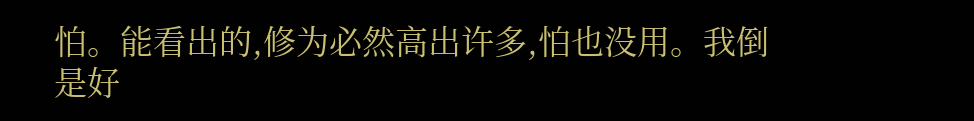怕。能看出的,修为必然高出许多,怕也没用。我倒是好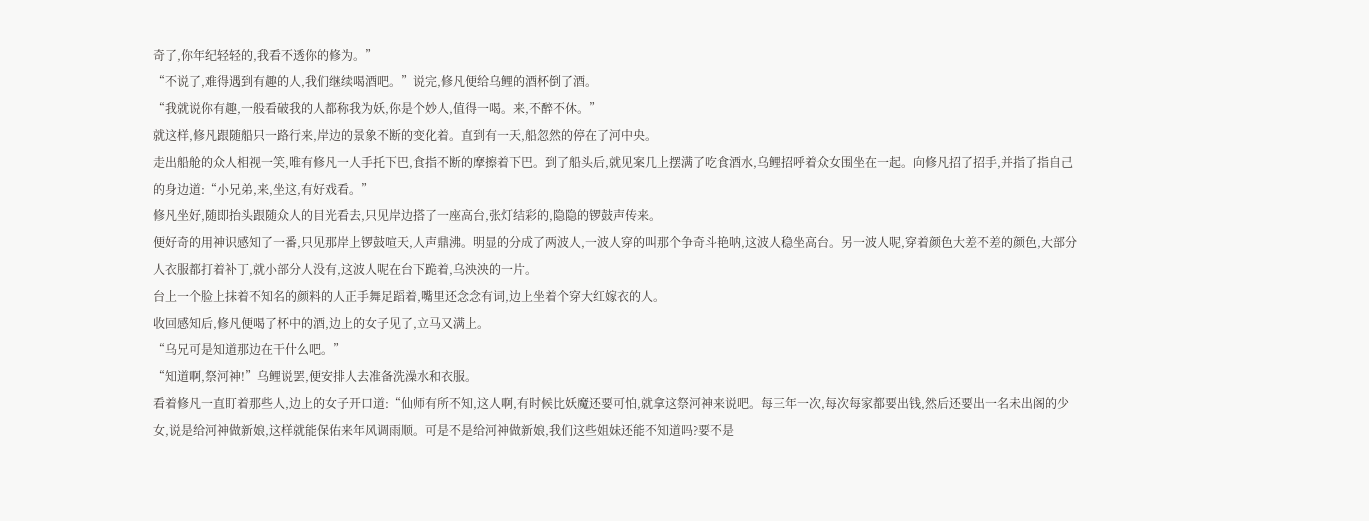奇了,你年纪轻轻的,我看不透你的修为。”
“不说了,难得遇到有趣的人,我们继续喝酒吧。”说完,修凡便给乌鲤的酒杯倒了酒。
“我就说你有趣,一般看破我的人都称我为妖,你是个妙人,值得一喝。来,不醉不休。”
就这样,修凡跟随船只一路行来,岸边的景象不断的变化着。直到有一天,船忽然的停在了河中央。
走出船舱的众人相视一笑,唯有修凡一人手托下巴,食指不断的摩擦着下巴。到了船头后,就见案几上摆满了吃食酒水,乌鲤招呼着众女围坐在一起。向修凡招了招手,并指了指自己的身边道:“小兄弟,来,坐这,有好戏看。”
修凡坐好,随即抬头跟随众人的目光看去,只见岸边搭了一座高台,张灯结彩的,隐隐的锣鼓声传来。
便好奇的用神识感知了一番,只见那岸上锣鼓喧天,人声鼎沸。明显的分成了两波人,一波人穿的叫那个争奇斗艳呐,这波人稳坐高台。另一波人呢,穿着颜色大差不差的颜色,大部分人衣服都打着补丁,就小部分人没有,这波人呢在台下跪着,乌泱泱的一片。
台上一个脸上抹着不知名的颜料的人正手舞足蹈着,嘴里还念念有词,边上坐着个穿大红嫁衣的人。
收回感知后,修凡便喝了杯中的酒,边上的女子见了,立马又满上。
“乌兄可是知道那边在干什么吧。”
“知道啊,祭河神!”乌鲤说罢,便安排人去准备洗澡水和衣服。
看着修凡一直盯着那些人,边上的女子开口道:“仙师有所不知,这人啊,有时候比妖魔还要可怕,就拿这祭河神来说吧。每三年一次,每次每家都要出钱,然后还要出一名未出阁的少女,说是给河神做新娘,这样就能保佑来年风调雨顺。可是不是给河神做新娘,我们这些姐妹还能不知道吗?要不是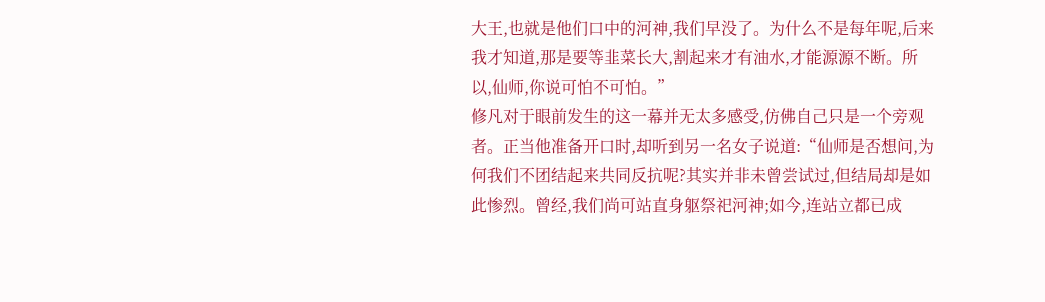大王,也就是他们口中的河神,我们早没了。为什么不是每年呢,后来我才知道,那是要等韭菜长大,割起来才有油水,才能源源不断。所以,仙师,你说可怕不可怕。”
修凡对于眼前发生的这一幕并无太多感受,仿佛自己只是一个旁观者。正当他准备开口时,却听到另一名女子说道:“仙师是否想问,为何我们不团结起来共同反抗呢?其实并非未曾尝试过,但结局却是如此惨烈。曾经,我们尚可站直身躯祭祀河神;如今,连站立都已成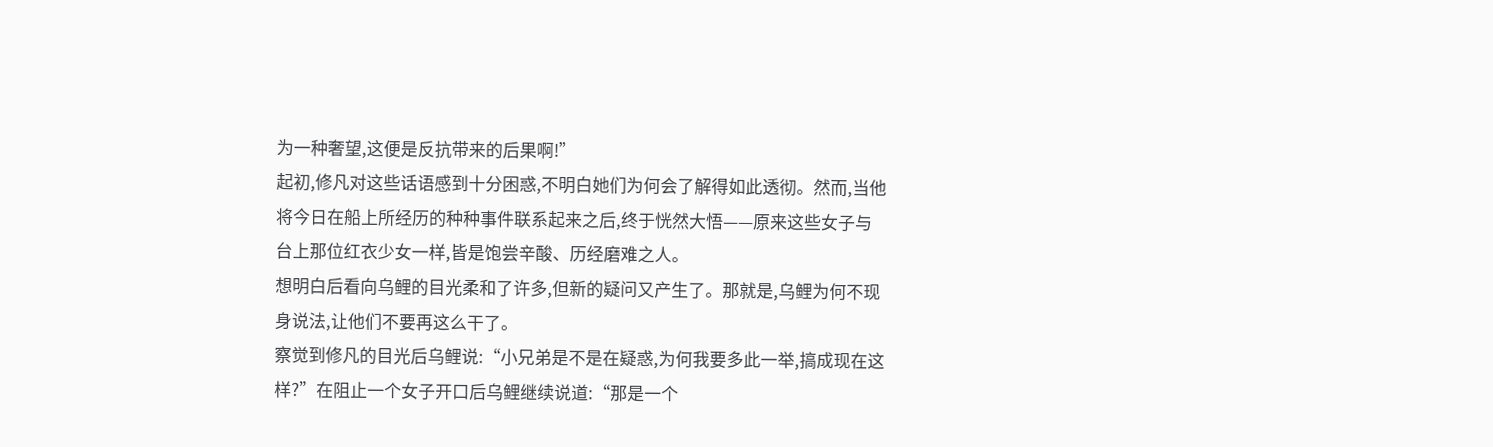为一种奢望,这便是反抗带来的后果啊!”
起初,修凡对这些话语感到十分困惑,不明白她们为何会了解得如此透彻。然而,当他将今日在船上所经历的种种事件联系起来之后,终于恍然大悟——原来这些女子与台上那位红衣少女一样,皆是饱尝辛酸、历经磨难之人。
想明白后看向乌鲤的目光柔和了许多,但新的疑问又产生了。那就是,乌鲤为何不现身说法,让他们不要再这么干了。
察觉到修凡的目光后乌鲤说:“小兄弟是不是在疑惑,为何我要多此一举,搞成现在这样?”在阻止一个女子开口后乌鲤继续说道:“那是一个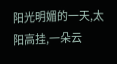阳光明媚的一天,太阳高挂,一朵云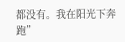都没有。我在阳光下奔跑”